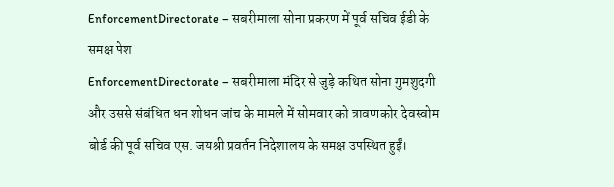EnforcementDirectorate – सबरीमाला सोना प्रकरण में पूर्व सचिव ईडी के समक्ष पेश
EnforcementDirectorate – सबरीमाला मंदिर से जुड़े कथित सोना गुमशुदगी और उससे संबंधित धन शोधन जांच के मामले में सोमवार को त्रावणकोर देवस्वोम बोर्ड की पूर्व सचिव एस. जयश्री प्रवर्तन निदेशालय के समक्ष उपस्थित हुईं।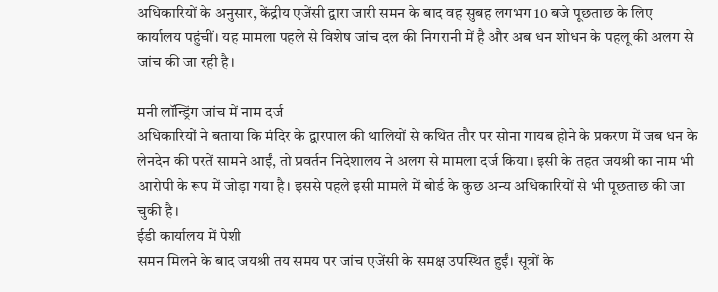अधिकारियों के अनुसार, केंद्रीय एजेंसी द्वारा जारी समन के बाद वह सुबह लगभग 10 बजे पूछताछ के लिए कार्यालय पहुंचीं। यह मामला पहले से विशेष जांच दल की निगरानी में है और अब धन शोधन के पहलू की अलग से जांच की जा रही है।

मनी लॉन्ड्रिंग जांच में नाम दर्ज
अधिकारियों ने बताया कि मंदिर के द्वारपाल की थालियों से कथित तौर पर सोना गायब होने के प्रकरण में जब धन के लेनदेन की परतें सामने आईं, तो प्रवर्तन निदेशालय ने अलग से मामला दर्ज किया। इसी के तहत जयश्री का नाम भी आरोपी के रूप में जोड़ा गया है। इससे पहले इसी मामले में बोर्ड के कुछ अन्य अधिकारियों से भी पूछताछ की जा चुकी है।
ईडी कार्यालय में पेशी
समन मिलने के बाद जयश्री तय समय पर जांच एजेंसी के समक्ष उपस्थित हुईं। सूत्रों के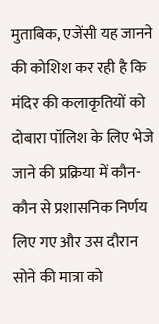मुताबिक, एजेंसी यह जानने की कोशिश कर रही है कि मंदिर की कलाकृतियों को दोबारा पॉलिश के लिए भेजे जाने की प्रक्रिया में कौन-कौन से प्रशासनिक निर्णय लिए गए और उस दौरान सोने की मात्रा को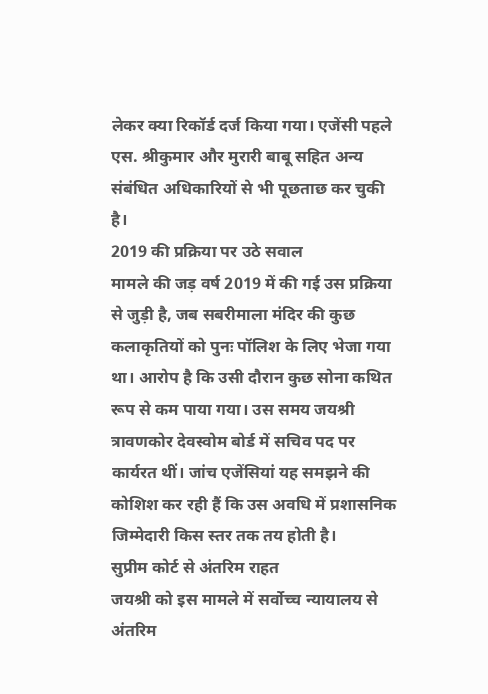लेकर क्या रिकॉर्ड दर्ज किया गया। एजेंसी पहले एस. श्रीकुमार और मुरारी बाबू सहित अन्य संबंधित अधिकारियों से भी पूछताछ कर चुकी है।
2019 की प्रक्रिया पर उठे सवाल
मामले की जड़ वर्ष 2019 में की गई उस प्रक्रिया से जुड़ी है, जब सबरीमाला मंदिर की कुछ कलाकृतियों को पुनः पॉलिश के लिए भेजा गया था। आरोप है कि उसी दौरान कुछ सोना कथित रूप से कम पाया गया। उस समय जयश्री त्रावणकोर देवस्वोम बोर्ड में सचिव पद पर कार्यरत थीं। जांच एजेंसियां यह समझने की कोशिश कर रही हैं कि उस अवधि में प्रशासनिक जिम्मेदारी किस स्तर तक तय होती है।
सुप्रीम कोर्ट से अंतरिम राहत
जयश्री को इस मामले में सर्वोच्च न्यायालय से अंतरिम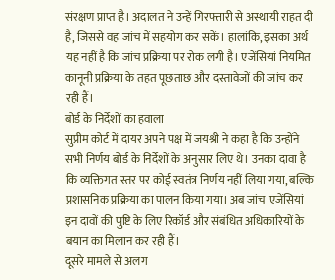संरक्षण प्राप्त है। अदालत ने उन्हें गिरफ्तारी से अस्थायी राहत दी है, जिससे वह जांच में सहयोग कर सकें। हालांकि, इसका अर्थ यह नहीं है कि जांच प्रक्रिया पर रोक लगी है। एजेंसियां नियमित कानूनी प्रक्रिया के तहत पूछताछ और दस्तावेजों की जांच कर रही हैं।
बोर्ड के निर्देशों का हवाला
सुप्रीम कोर्ट में दायर अपने पक्ष में जयश्री ने कहा है कि उन्होंने सभी निर्णय बोर्ड के निर्देशों के अनुसार लिए थे। उनका दावा है कि व्यक्तिगत स्तर पर कोई स्वतंत्र निर्णय नहीं लिया गया, बल्कि प्रशासनिक प्रक्रिया का पालन किया गया। अब जांच एजेंसियां इन दावों की पुष्टि के लिए रिकॉर्ड और संबंधित अधिकारियों के बयान का मिलान कर रही हैं।
दूसरे मामले से अलग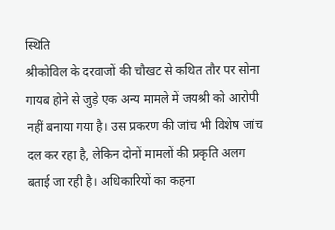स्थिति
श्रीकोविल के दरवाजों की चौखट से कथित तौर पर सोना गायब होने से जुड़े एक अन्य मामले में जयश्री को आरोपी नहीं बनाया गया है। उस प्रकरण की जांच भी विशेष जांच दल कर रहा है, लेकिन दोनों मामलों की प्रकृति अलग बताई जा रही है। अधिकारियों का कहना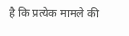है कि प्रत्येक मामले की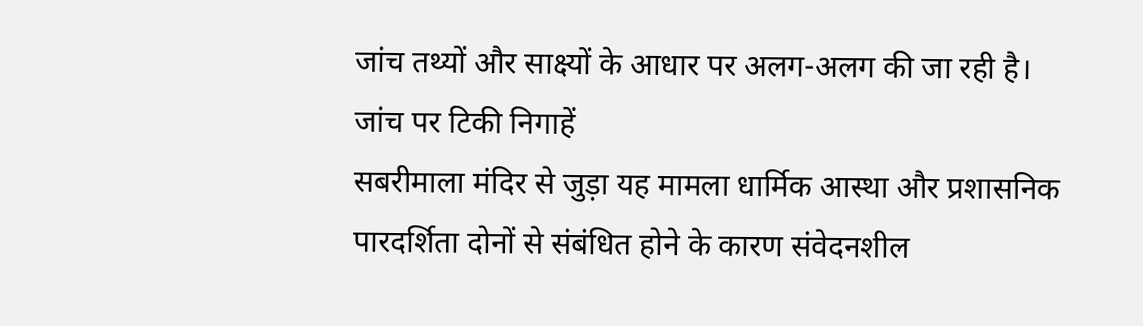जांच तथ्यों और साक्ष्यों के आधार पर अलग-अलग की जा रही है।
जांच पर टिकी निगाहें
सबरीमाला मंदिर से जुड़ा यह मामला धार्मिक आस्था और प्रशासनिक पारदर्शिता दोनों से संबंधित होने के कारण संवेदनशील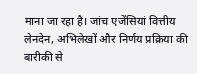माना जा रहा है। जांच एजेंसियां वित्तीय लेनदेन, अभिलेखों और निर्णय प्रक्रिया की बारीकी से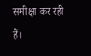समीक्षा कर रही हैं।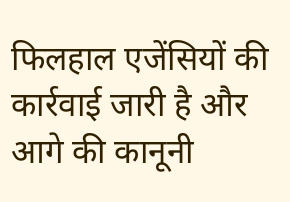फिलहाल एजेंसियों की कार्रवाई जारी है और आगे की कानूनी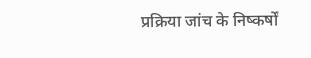प्रक्रिया जांच के निष्कर्षों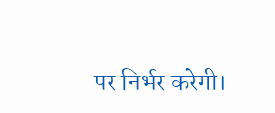पर निर्भर करेगी।